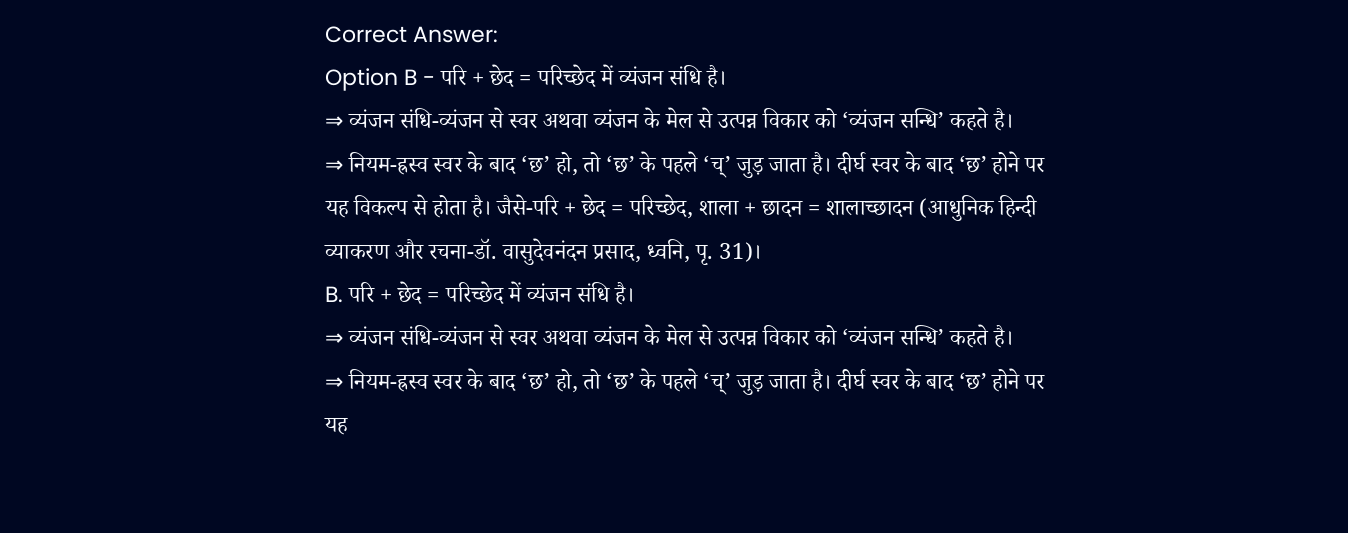Correct Answer:
Option B - परि + छेद = परिच्छेद में व्यंजन संधि है।
⇒ व्यंजन संधि-व्यंजन से स्वर अथवा व्यंजन के मेल से उत्पन्न विकार को ‘व्यंजन सन्धि’ कहते है।
⇒ नियम-ह्रस्व स्वर के बाद ‘छ’ हो, तो ‘छ’ के पहले ‘च्’ जुड़ जाता है। दीर्घ स्वर के बाद ‘छ’ होने पर यह विकल्प से होता है। जैसे-परि + छेद = परिच्छेद, शाला + छादन = शालाच्छादन (आधुनिक हिन्दी व्याकरण और रचना-डॉ. वासुदेवनंदन प्रसाद, ध्वनि, पृ. 31)।
B. परि + छेद = परिच्छेद में व्यंजन संधि है।
⇒ व्यंजन संधि-व्यंजन से स्वर अथवा व्यंजन के मेल से उत्पन्न विकार को ‘व्यंजन सन्धि’ कहते है।
⇒ नियम-ह्रस्व स्वर के बाद ‘छ’ हो, तो ‘छ’ के पहले ‘च्’ जुड़ जाता है। दीर्घ स्वर के बाद ‘छ’ होने पर यह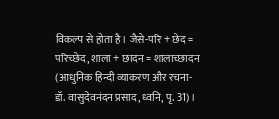विकल्प से होता है। जैसे-परि + छेद = परिच्छेद, शाला + छादन = शालाच्छादन (आधुनिक हिन्दी व्याकरण और रचना-डॉ. वासुदेवनंदन प्रसाद, ध्वनि, पृ. 31)।